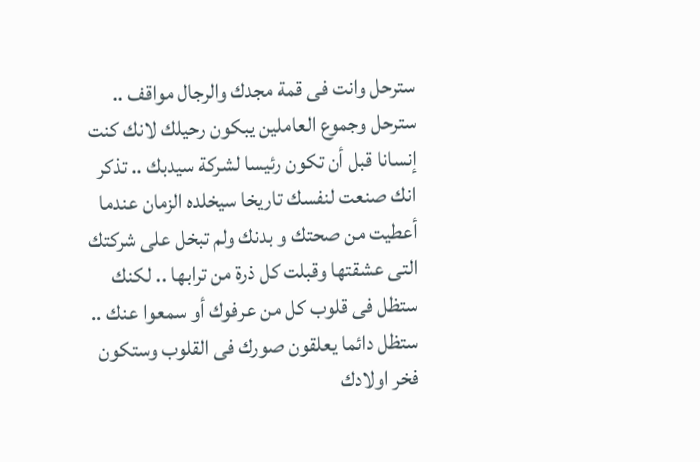سترحل وانت فى قمة مجدك والرجال مواقف .. سترحل وجموع العاملين يبكون رحيلك لانك كنت إنسانا قبل أن تكون رئيسا لشركة سيدبك .. تذكر انك صنعت لنفسك تاريخا سيخلده الزمان عندما أعطيت من صحتك و بدنك ولم تبخل على شركتك التى عشقتها وقبلت كل ذرة من ترابها .. لكنك ستظل فى قلوب كل من عرفوك أو سمعوا عنك .. ستظل دائما يعلقون صورك فى القلوب وستكون فخر اولادك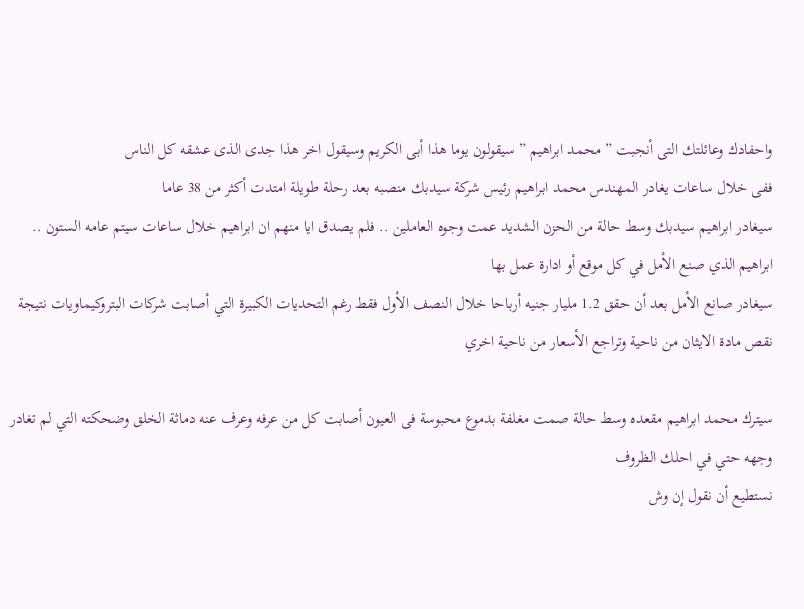واحفادك وعائلتك التى أنجبت ” محمد ابراهيم ” سيقولون يوما هذا أبى الكريم وسيقول اخر هذا جدى الذى عشقه كل الناس
ففى خلال ساعات يغادر المهندس محمد ابراهيم رئيس شركة سيدبك منصبه بعد رحلة طويلة امتدت أكثر من 38 عاما
سيغادر ابراهيم سيدبك وسط حالة من الحزن الشديد عمت وجوه العاملين .. فلم يصدق ايا منهم ان ابراهيم خلال ساعات سيتم عامه الستون .. ابراهيم الذي صنع الأمل في كل موقع أو ادارة عمل بها
سيغادر صانع الأمل بعد أن حقق 1.2 مليار جنيه أرباحا خلال النصف الأول فقط رغم التحديات الكبيرة التي أصابت شركات البتروكيماويات نتيجة نقص مادة الايثان من ناحية وتراجع الأسعار من ناحية اخري

سيترك محمد ابراهيم مقعده وسط حالة صمت مغلفة بدموع محبوسة فى العيون أصابت كل من عرفه وعرف عنه دماثة الخلق وضحكته التي لم تغادر وجهه حتي في احلك الظروف
نستطيع أن نقول إن وش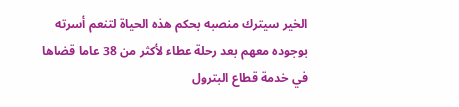الخير سيترك منصبه بحكم هذه الحياة لتنعم أسرته بوجوده معهم بعد رحلة عطاء لأكثر من 38 عاما قضاها في خدمة قطاع البترول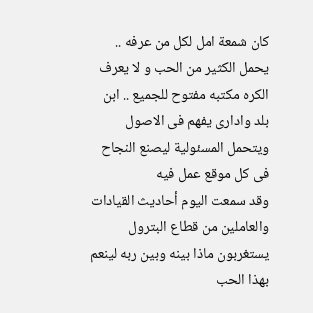كان شمعة امل لكل من عرفه .. يحمل الكثير من الحب و لا يعرف الكره مكتبه مفتوح للجميع .. ابن بلد وادارى يفهم فى الاصول ويتحمل المسئولية ليصنع النجاح فى كل موقع عمل فيه
وقد سمعت اليوم أحاديث القيادات والعاملين من قطاع البترول يستغربون ماذا بينه وبين ربه لينعم بهذا الحب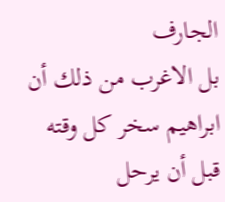الجارف
بل الاغرب من ذلك أن ابراهيم سخر كل وقته قبل أن يرحل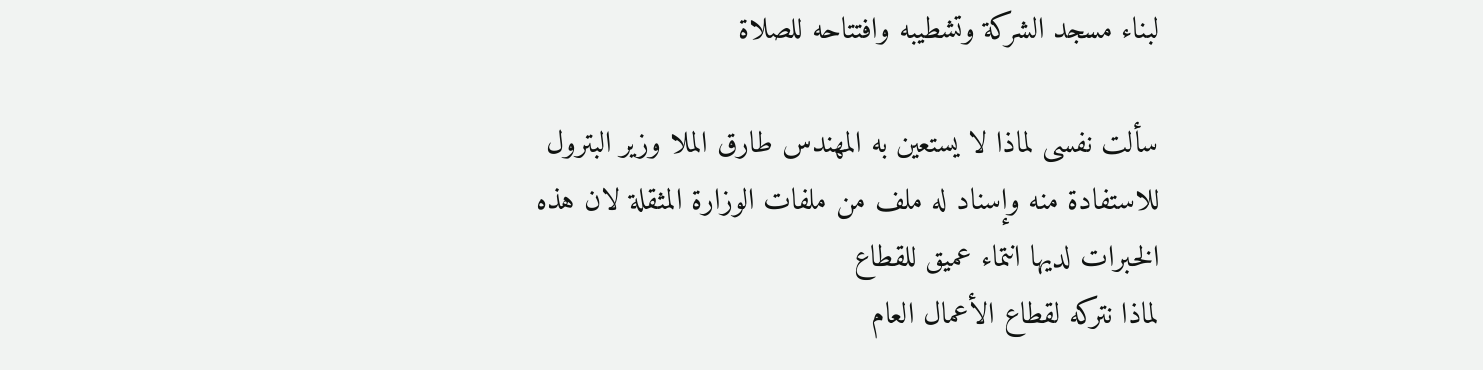لبناء مسجد الشركة وتشطيبه وافتتاحه للصلاة

سألت نفسى لماذا لا يستعين به المهندس طارق الملا وزير البترول للاستفادة منه وإسناد له ملف من ملفات الوزارة المثقلة لان هذه الخبرات لديها انتماء عميق للقطاع
لماذا نتركه لقطاع الأعمال العام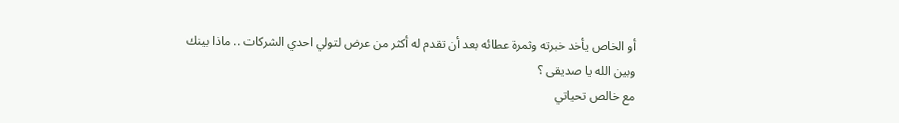أو الخاص يأخد خبرته وثمرة عطائه بعد أن تقدم له أكثر من عرض لتولي احدي الشركات .. ماذا بينك وبين الله يا صديقى ؟
مع خالص تحياتي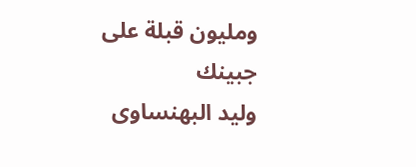ومليون قبلة على جبينك
وليد البهنساوى